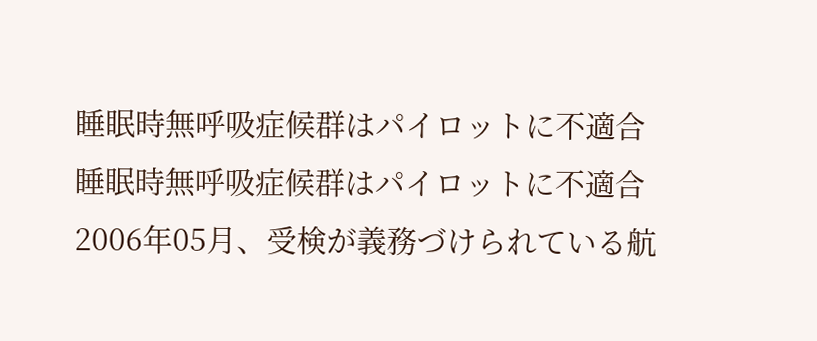睡眠時無呼吸症候群はパイロットに不適合
睡眠時無呼吸症候群はパイロットに不適合
2006年05月、受検が義務づけられている航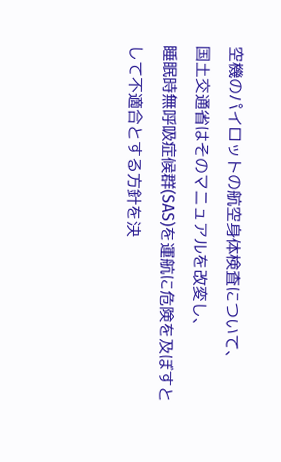空機のパイロットの航空身体検査について、
国土交通省はそのマニュアルを改変し、
睡眠時無呼吸症候群(SAS)を運航に危険を及ぼすとして不適合とする方針を決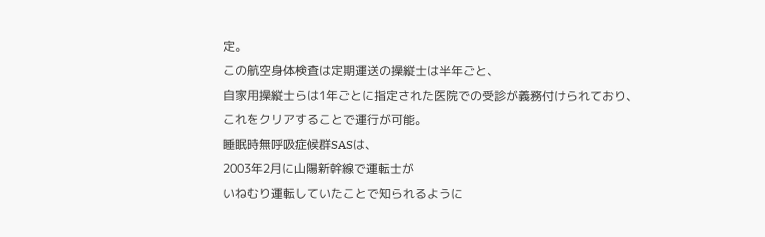定。
この航空身体検査は定期運送の操縦士は半年ごと、
自家用操縦士らは1年ごとに指定された医院での受診が義務付けられており、
これをクリアすることで運行が可能。
睡眠時無呼吸症候群SASは、
2003年2月に山陽新幹線で運転士が
いねむり運転していたことで知られるように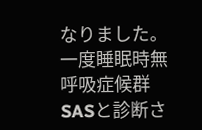なりました。
一度睡眠時無呼吸症候群SASと診断さ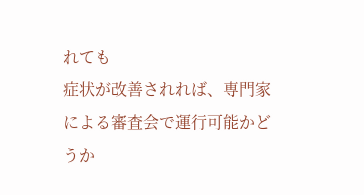れても
症状が改善されれば、専門家による審査会で運行可能かどうか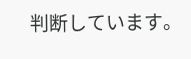判断しています。